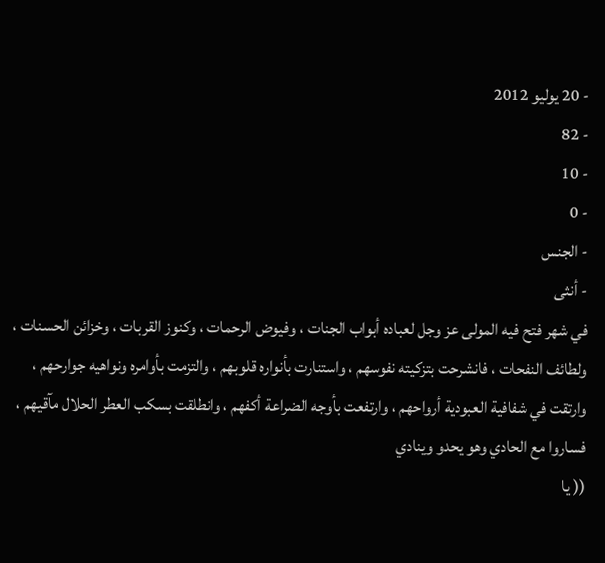- 20 يوليو 2012
- 82
- 10
- 0
- الجنس
- أنثى
في شهر فتح فيه المولى عز وجل لعباده أبواب الجنات ، وفيوض الرحمات ، وكنوز القربات ، وخزائن الحسنات ، ولطائف النفحات ، فانشرحت بتزكيته نفوسهم ، واستنارت بأنواره قلوبهم ، والتزمت بأوامره ونواهيه جوارحهم ، وارتقت في شفافية العبودية أرواحهم ، وارتفعت بأوجه الضراعة أكفهم ، وانطلقت بسكب العطر الحلال مآقيهم ، فساروا مع الحادي وهو يحدو وينادي
(( يا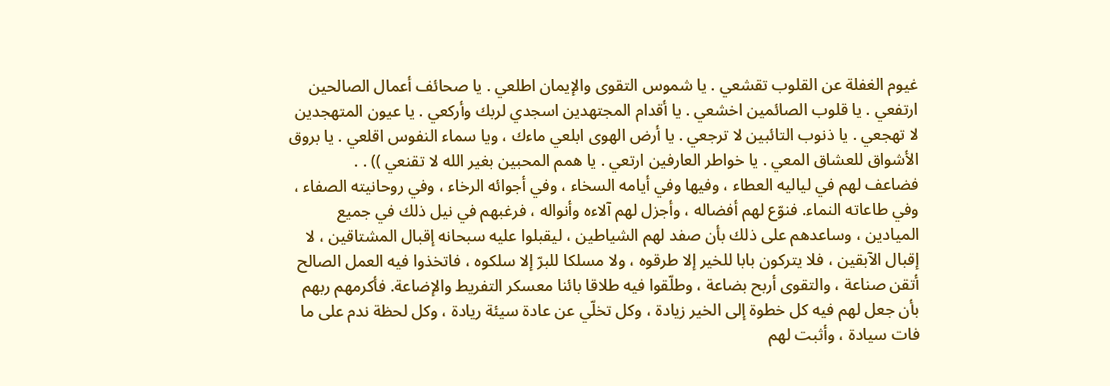غيوم الغفلة عن القلوب تقشعي . يا شموس التقوى والإيمان اطلعي . يا صحائف أعمال الصالحين ارتفعي . يا قلوب الصائمين اخشعي . يا أقدام المجتهدين اسجدي لربك وأركعي . يا عيون المتهجدين لا تهجعي . يا ذنوب التائبين لا ترجعي . يا أرض الهوى ابلعي ماءك ، ويا سماء النفوس اقلعي . يا بروق الأشواق للعشاق المعي . يا خواطر العارفين ارتعي . يا همم المحبين بغير الله لا تقنعي )) . .
فضاعف لهم في لياليه العطاء ، وفيها وفي أيامه السخاء ، وفي أجوائه الرخاء ، وفي روحانيته الصفاء ، وفي طاعاته النماء. فنوّع لهم أفضاله ، وأجزل لهم آلاءه وأنواله ، فرغبهم في نيل ذلك في جميع الميادين ، وساعدهم على ذلك بأن صفد لهم الشياطين ، ليقبلوا عليه سبحانه إقبال المشتاقين ، لا إقبال الآبقين ، فلا يتركون بابا للخير إلا طرقوه ، ولا مسلكا للبرّ إلا سلكوه ، فاتخذوا فيه العمل الصالح أتقن صناعة ، والتقوى أربح بضاعة ، وطلّقوا فيه طلاقا بائنا معسكر التفريط والإضاعة. فأكرمهم ربهم بأن جعل لهم فيه كل خطوة إلى الخير زيادة ، وكل تخلّي عن عادة سيئة ريادة ، وكل لحظة ندم على ما فات سيادة ، وأثبت لهم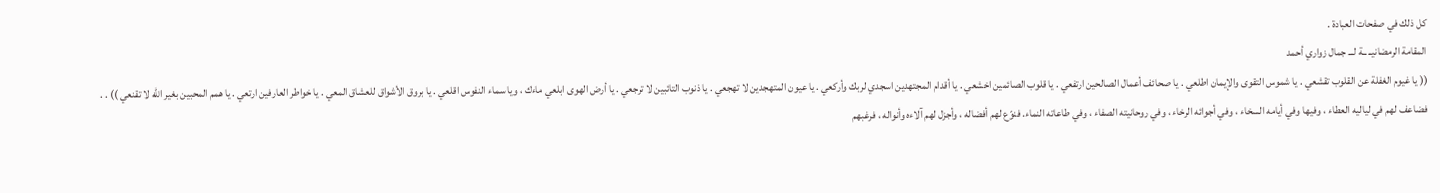كل ذلك في صفحات العبادة .
المقامة الرمضانيــ ــة لـــ جمال زواري أحمد
(( يا غيوم الغفلة عن القلوب تقشعي . يا شموس التقوى والإيمان اطلعي . يا صحائف أعمال الصالحين ارتفعي . يا قلوب الصائمين اخشعي . يا أقدام المجتهدين اسجدي لربك وأركعي . يا عيون المتهجدين لا تهجعي . يا ذنوب التائبين لا ترجعي . يا أرض الهوى ابلعي ماءك ، ويا سماء النفوس اقلعي . يا بروق الأشواق للعشاق المعي . يا خواطر العارفين ارتعي . يا همم المحبين بغير الله لا تقنعي )) . .
فضاعف لهم في لياليه العطاء ، وفيها وفي أيامه السخاء ، وفي أجوائه الرخاء ، وفي روحانيته الصفاء ، وفي طاعاته النماء. فنوّع لهم أفضاله ، وأجزل لهم آلاءه وأنواله ، فرغبهم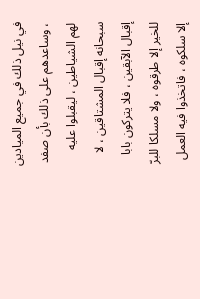في نيل ذلك في جميع الميادين ، وساعدهم على ذلك بأن صفد لهم الشياطين ، ليقبلوا عليه سبحانه إقبال المشتاقين ، لا إقبال الآبقين ، فلا يتركون بابا للخير إلا طرقوه ، ولا مسلكا للبرّ إلا سلكوه ، فاتخذوا فيه العمل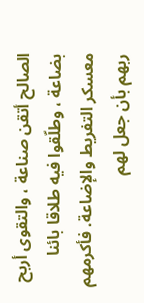الصالح أتقن صناعة ، والتقوى أربح بضاعة ، وطلّقوا فيه طلاقا بائنا معسكر التفريط والإضاعة. فأكرمهم ربهم بأن جعل لهم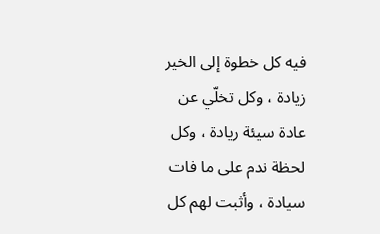فيه كل خطوة إلى الخير زيادة ، وكل تخلّي عن عادة سيئة ريادة ، وكل لحظة ندم على ما فات سيادة ، وأثبت لهم كل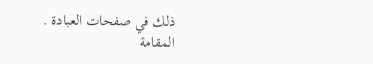ذلك في صفحات العبادة .
المقامة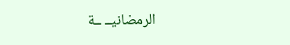الرمضانيــ ــة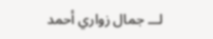لـــ جمال زواري أحمد